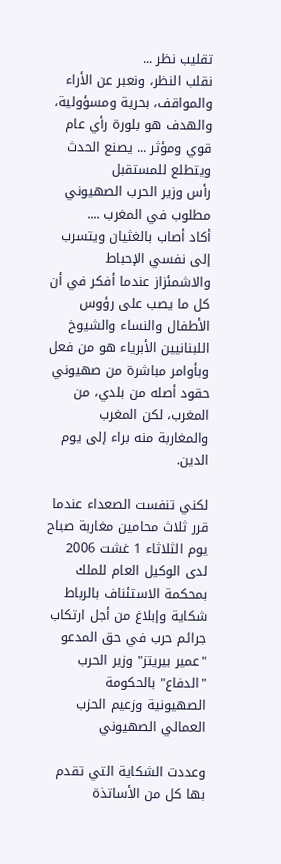تقليب نظر ...
نقلب النظر، ونعبر عن الأراء والمواقف، بحرية ومسؤولية، والهدف هو بلورة رأي عام قوي ومؤثر ... يصنع الحدث ويتطلع للمستقبل
رأس وزير الحرب الصهيوني مطلوب في المغرب ....
أكاد أصاب بالغثيان ويتسرب إلى نفسي الإحباط والاشمئزاز عندما أفكر في أن كل ما يصب على رؤوس الأطفال والنساء والشيوخ اللبنانيين الأبرياء هو من فعل وبأوامر مباشرة من صهيوني حقود أصله من بلدي، من المغرب، لكن المغرب والمغاربة منه براء إلى يوم الدين.

لكني تنفست الصعداء عندما قرر ثلاث محامين مغاربة صباح يوم الثلاثاء 1 غشت 2006 لدى الوكيل العام للملك بمحكمة الاستئناف بالرباط شكاية وإبلاغ من أجل ارتكاب جرائم حرب في حق المدعو "عمير بيريتز" وزير الحرب "الدفاع" بالحكومة الصهيونية وزعيم الحزب العمالي الصهيوني

وعددت الشكاية التي تقدم بها كل من الأساتذة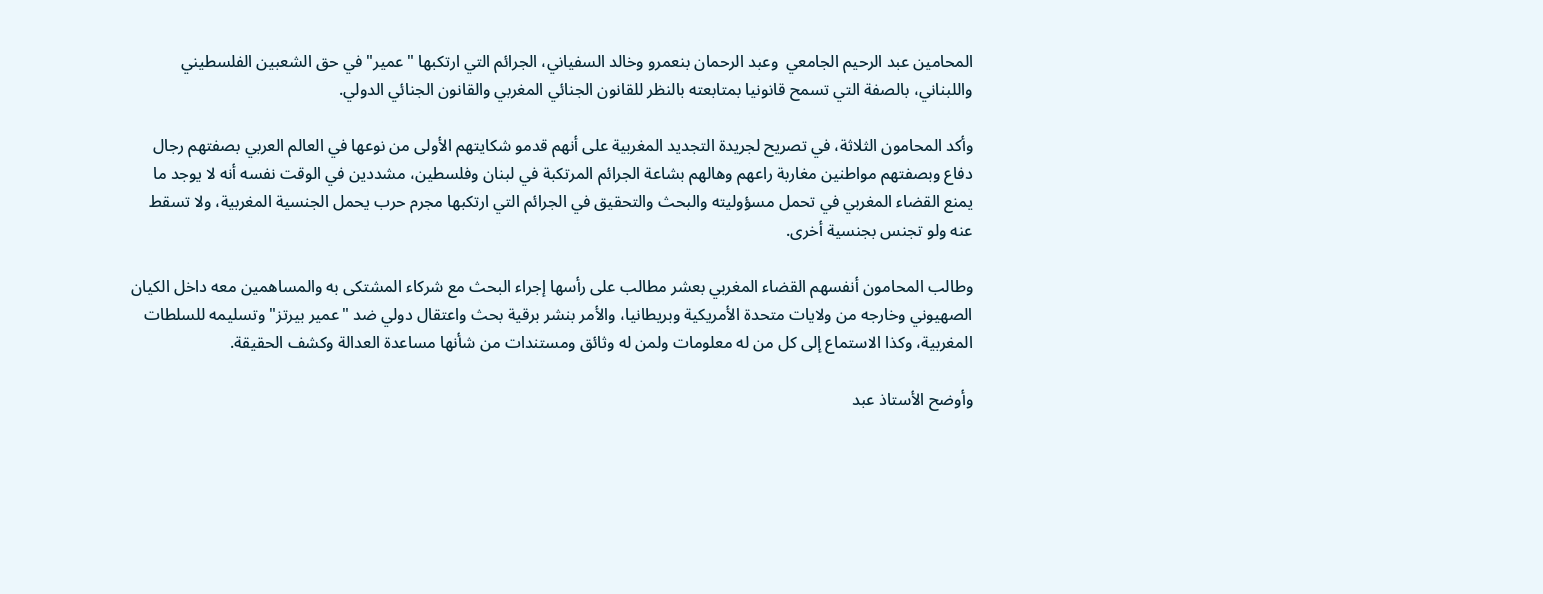المحامين عبد الرحيم الجامعي  وعبد الرحمان بنعمرو وخالد السفياني، الجرائم التي ارتكبها "عمير" في حق الشعبين الفلسطيني واللبناني، بالصفة التي تسمح قانونيا بمتابعته بالنظر للقانون الجنائي المغربي والقانون الجنائي الدولي.

وأكد المحامون الثلاثة، في تصريح لجريدة التجديد المغربية على أنهم قدمو شكايتهم الأولى من نوعها في العالم العربي بصفتهم رجال دفاع وبصفتهم مواطنين مغاربة راعهم وهالهم بشاعة الجرائم المرتكبة في لبنان وفلسطين، مشددين في الوقت نفسه أنه لا يوجد ما يمنع القضاء المغربي في تحمل مسؤوليته والبحث والتحقيق في الجرائم التي ارتكبها مجرم حرب يحمل الجنسية المغربية، ولا تسقط عنه ولو تجنس بجنسية أخرى.

وطالب المحامون أنفسهم القضاء المغربي بعشر مطالب على رأسها إجراء البحث مع شركاء المشتكى به والمساهمين معه داخل الكيان الصهيوني وخارجه من ولايات متحدة الأمريكية وبريطانيا، والأمر بنشر برقية بحث واعتقال دولي ضد "عمير بيرتز" وتسليمه للسلطات المغربية، وكذا الاستماع إلى كل من له معلومات ولمن له وثائق ومستندات من شأنها مساعدة العدالة وكشف الحقيقة.

وأوضح الأستاذ عبد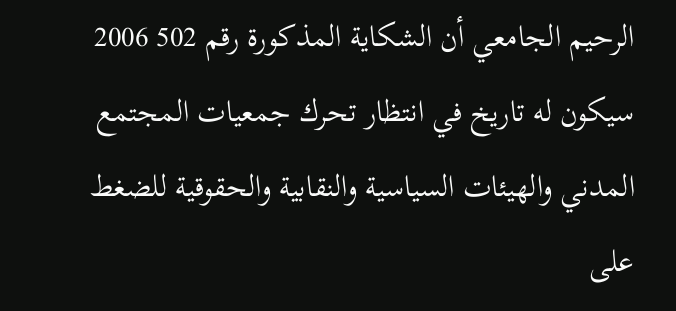الرحيم الجامعي أن الشكاية المذكورة رقم 502 2006 سيكون له تاريخ في انتظار تحرك جمعيات المجتمع المدني والهيئات السياسية والنقابية والحقوقية للضغط على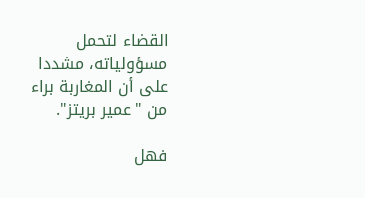القضاء لتحمل مسؤولياته، مشددا على أن المغاربة براء من "عمير بريتز".

فهل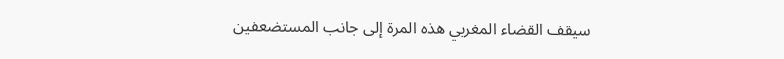سيقف القضاء المغربي هذه المرة إلى جانب المستضعفين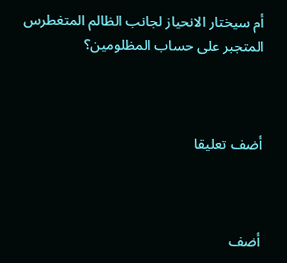أم سيختار الانحياز لجانب الظالم المتغطرس المتجبر على حساب المظلومين؟



أضف تعليقا



أضف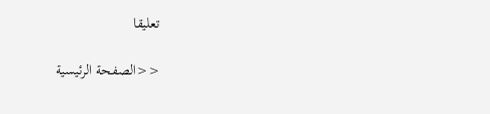تعليقا

<<الصفحة الرئيسية